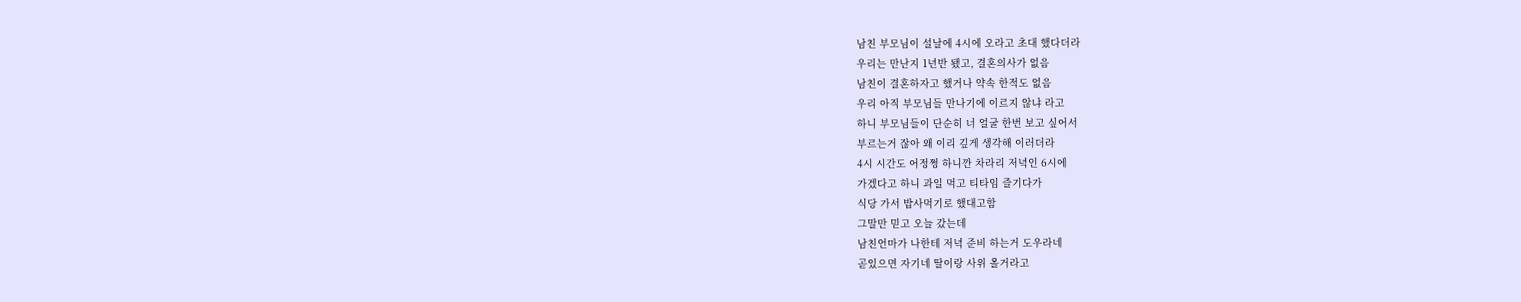남친 부모님이 설날에 4시에 오라고 초대 했다더라
우리는 만난지 1년반 됐고, 결혼의사가 없음
남친이 결혼하자고 했거나 약속 한적도 없음
우리 아직 부모님들 만나기에 이르지 않냐 라고
하니 부모님들이 단순히 너 얼굴 한번 보고 싶어서
부르는거 잖아 왜 이리 깊게 생각해 이러더라
4시 시간도 어정쩡 하니깐 차라리 저녁인 6시에
가겠다고 하니 과일 먹고 티타임 즐기다가
식당 가서 밥사먹기로 했대고함
그말만 믿고 오늘 갔는데
남친언마가 나한테 저녁 준비 하는거 도우라네
곧있으면 자기네 딸이랑 사위 올거라고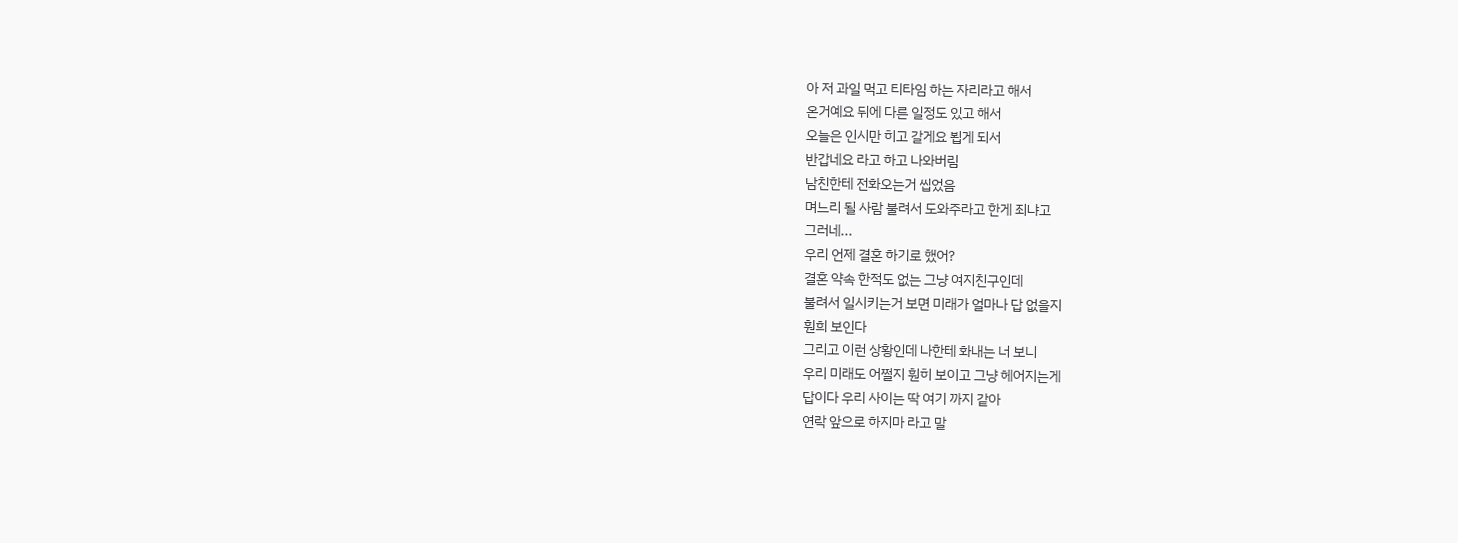아 저 과일 먹고 티타임 하는 자리라고 해서
온거예요 뒤에 다른 일정도 있고 해서
오늘은 인시만 히고 갈게요 뵙게 되서
반갑네요 라고 하고 나와버림
남친한테 전화오는거 씹었음
며느리 될 사람 불려서 도와주라고 한게 죄냐고
그러네...
우리 언제 결혼 하기로 했어?
결혼 약속 한적도 없는 그냥 여지친구인데
불려서 일시키는거 보면 미래가 얼마나 답 없을지
훤희 보인다
그리고 이런 상황인데 나한테 화내는 너 보니
우리 미래도 어쩔지 훤히 보이고 그냥 헤어지는게
답이다 우리 사이는 딱 여기 까지 같아
연락 앞으로 하지마 라고 말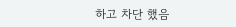하고 차단 했음